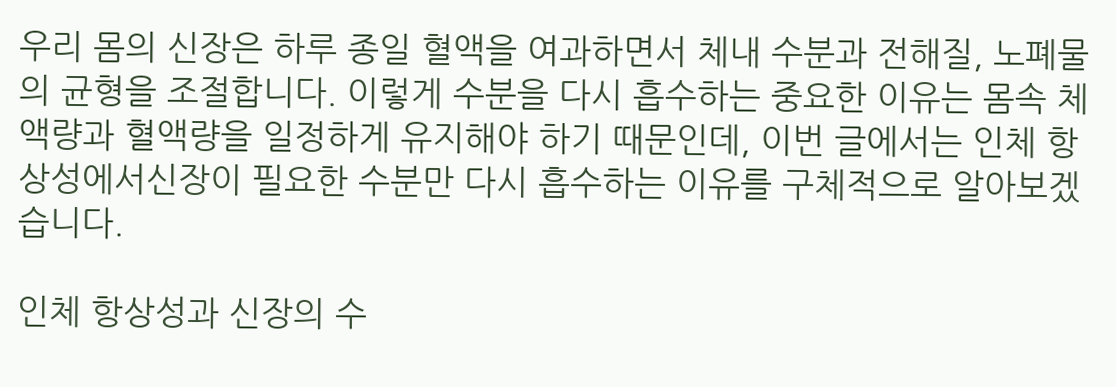우리 몸의 신장은 하루 종일 혈액을 여과하면서 체내 수분과 전해질, 노폐물의 균형을 조절합니다. 이렇게 수분을 다시 흡수하는 중요한 이유는 몸속 체액량과 혈액량을 일정하게 유지해야 하기 때문인데, 이번 글에서는 인체 항상성에서신장이 필요한 수분만 다시 흡수하는 이유를 구체적으로 알아보겠습니다.

인체 항상성과 신장의 수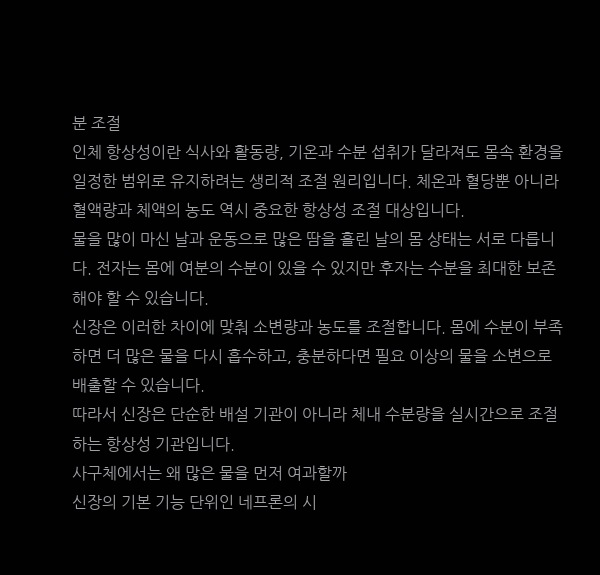분 조절
인체 항상성이란 식사와 활동량, 기온과 수분 섭취가 달라져도 몸속 환경을 일정한 범위로 유지하려는 생리적 조절 원리입니다. 체온과 혈당뿐 아니라 혈액량과 체액의 농도 역시 중요한 항상성 조절 대상입니다.
물을 많이 마신 날과 운동으로 많은 땀을 흘린 날의 몸 상태는 서로 다릅니다. 전자는 몸에 여분의 수분이 있을 수 있지만 후자는 수분을 최대한 보존해야 할 수 있습니다.
신장은 이러한 차이에 맞춰 소변량과 농도를 조절합니다. 몸에 수분이 부족하면 더 많은 물을 다시 흡수하고, 충분하다면 필요 이상의 물을 소변으로 배출할 수 있습니다.
따라서 신장은 단순한 배설 기관이 아니라 체내 수분량을 실시간으로 조절하는 항상성 기관입니다.
사구체에서는 왜 많은 물을 먼저 여과할까
신장의 기본 기능 단위인 네프론의 시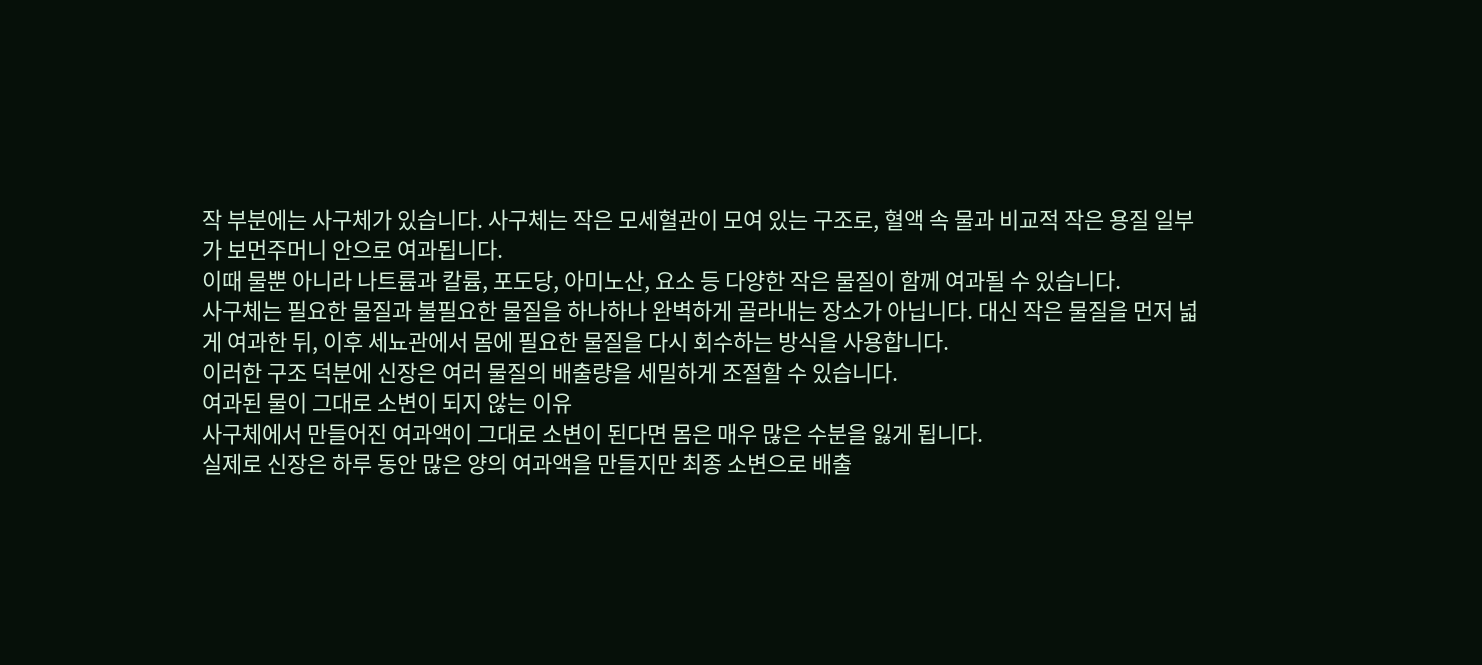작 부분에는 사구체가 있습니다. 사구체는 작은 모세혈관이 모여 있는 구조로, 혈액 속 물과 비교적 작은 용질 일부가 보먼주머니 안으로 여과됩니다.
이때 물뿐 아니라 나트륨과 칼륨, 포도당, 아미노산, 요소 등 다양한 작은 물질이 함께 여과될 수 있습니다.
사구체는 필요한 물질과 불필요한 물질을 하나하나 완벽하게 골라내는 장소가 아닙니다. 대신 작은 물질을 먼저 넓게 여과한 뒤, 이후 세뇨관에서 몸에 필요한 물질을 다시 회수하는 방식을 사용합니다.
이러한 구조 덕분에 신장은 여러 물질의 배출량을 세밀하게 조절할 수 있습니다.
여과된 물이 그대로 소변이 되지 않는 이유
사구체에서 만들어진 여과액이 그대로 소변이 된다면 몸은 매우 많은 수분을 잃게 됩니다.
실제로 신장은 하루 동안 많은 양의 여과액을 만들지만 최종 소변으로 배출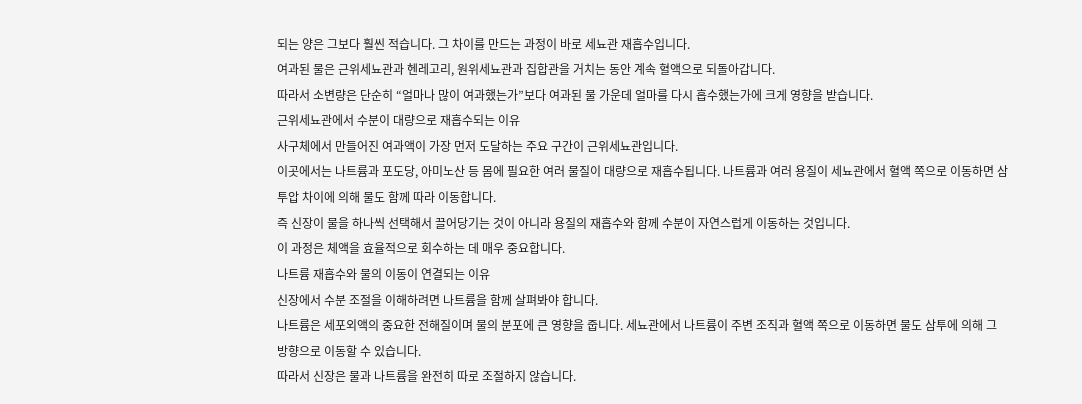되는 양은 그보다 훨씬 적습니다. 그 차이를 만드는 과정이 바로 세뇨관 재흡수입니다.
여과된 물은 근위세뇨관과 헨레고리, 원위세뇨관과 집합관을 거치는 동안 계속 혈액으로 되돌아갑니다.
따라서 소변량은 단순히 “얼마나 많이 여과했는가”보다 여과된 물 가운데 얼마를 다시 흡수했는가에 크게 영향을 받습니다.
근위세뇨관에서 수분이 대량으로 재흡수되는 이유
사구체에서 만들어진 여과액이 가장 먼저 도달하는 주요 구간이 근위세뇨관입니다.
이곳에서는 나트륨과 포도당, 아미노산 등 몸에 필요한 여러 물질이 대량으로 재흡수됩니다. 나트륨과 여러 용질이 세뇨관에서 혈액 쪽으로 이동하면 삼투압 차이에 의해 물도 함께 따라 이동합니다.
즉 신장이 물을 하나씩 선택해서 끌어당기는 것이 아니라 용질의 재흡수와 함께 수분이 자연스럽게 이동하는 것입니다.
이 과정은 체액을 효율적으로 회수하는 데 매우 중요합니다.
나트륨 재흡수와 물의 이동이 연결되는 이유
신장에서 수분 조절을 이해하려면 나트륨을 함께 살펴봐야 합니다.
나트륨은 세포외액의 중요한 전해질이며 물의 분포에 큰 영향을 줍니다. 세뇨관에서 나트륨이 주변 조직과 혈액 쪽으로 이동하면 물도 삼투에 의해 그 방향으로 이동할 수 있습니다.
따라서 신장은 물과 나트륨을 완전히 따로 조절하지 않습니다.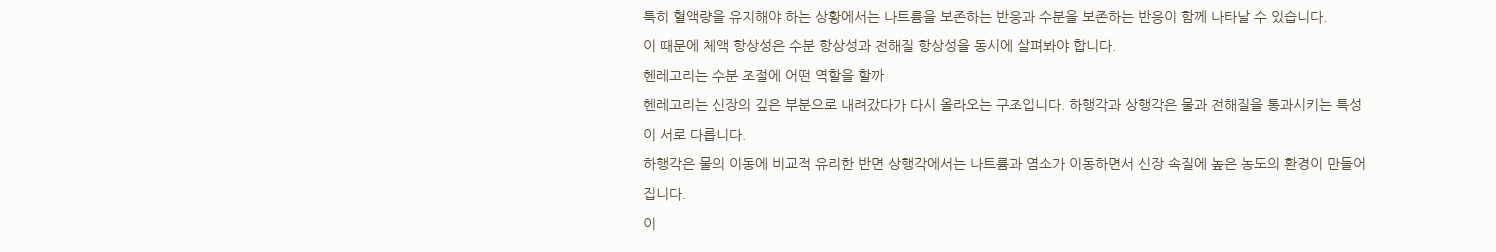특히 혈액량을 유지해야 하는 상황에서는 나트륨을 보존하는 반응과 수분을 보존하는 반응이 함께 나타날 수 있습니다.
이 때문에 체액 항상성은 수분 항상성과 전해질 항상성을 동시에 살펴봐야 합니다.
헨레고리는 수분 조절에 어떤 역할을 할까
헨레고리는 신장의 깊은 부분으로 내려갔다가 다시 올라오는 구조입니다. 하행각과 상행각은 물과 전해질을 통과시키는 특성이 서로 다릅니다.
하행각은 물의 이동에 비교적 유리한 반면 상행각에서는 나트륨과 염소가 이동하면서 신장 속질에 높은 농도의 환경이 만들어집니다.
이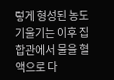렇게 형성된 농도 기울기는 이후 집합관에서 물을 혈액으로 다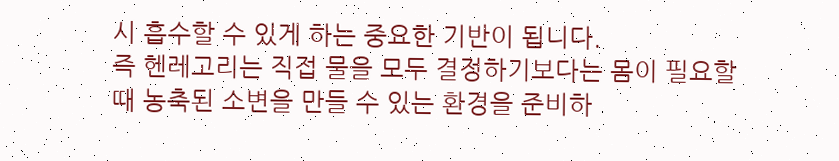시 흡수할 수 있게 하는 중요한 기반이 됩니다.
즉 헨레고리는 직접 물을 모두 결정하기보다는 몸이 필요할 때 농축된 소변을 만들 수 있는 환경을 준비하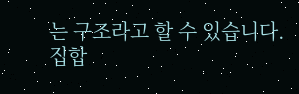는 구조라고 할 수 있습니다.
집합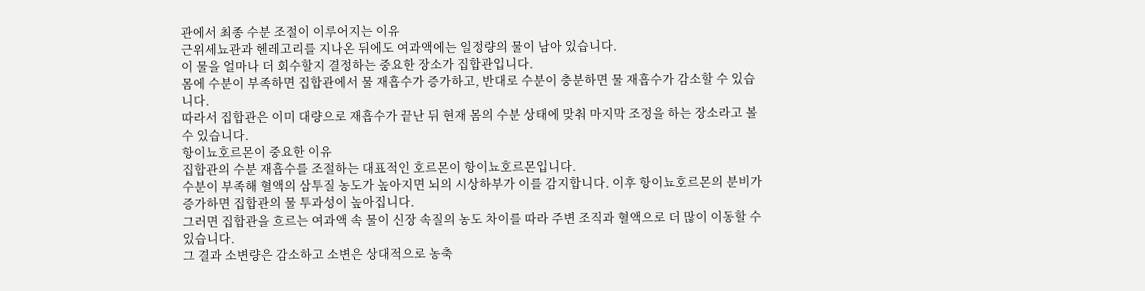관에서 최종 수분 조절이 이루어지는 이유
근위세뇨관과 헨레고리를 지나온 뒤에도 여과액에는 일정량의 물이 남아 있습니다.
이 물을 얼마나 더 회수할지 결정하는 중요한 장소가 집합관입니다.
몸에 수분이 부족하면 집합관에서 물 재흡수가 증가하고, 반대로 수분이 충분하면 물 재흡수가 감소할 수 있습니다.
따라서 집합관은 이미 대량으로 재흡수가 끝난 뒤 현재 몸의 수분 상태에 맞춰 마지막 조정을 하는 장소라고 볼 수 있습니다.
항이뇨호르몬이 중요한 이유
집합관의 수분 재흡수를 조절하는 대표적인 호르몬이 항이뇨호르몬입니다.
수분이 부족해 혈액의 삼투질 농도가 높아지면 뇌의 시상하부가 이를 감지합니다. 이후 항이뇨호르몬의 분비가 증가하면 집합관의 물 투과성이 높아집니다.
그러면 집합관을 흐르는 여과액 속 물이 신장 속질의 농도 차이를 따라 주변 조직과 혈액으로 더 많이 이동할 수 있습니다.
그 결과 소변량은 감소하고 소변은 상대적으로 농축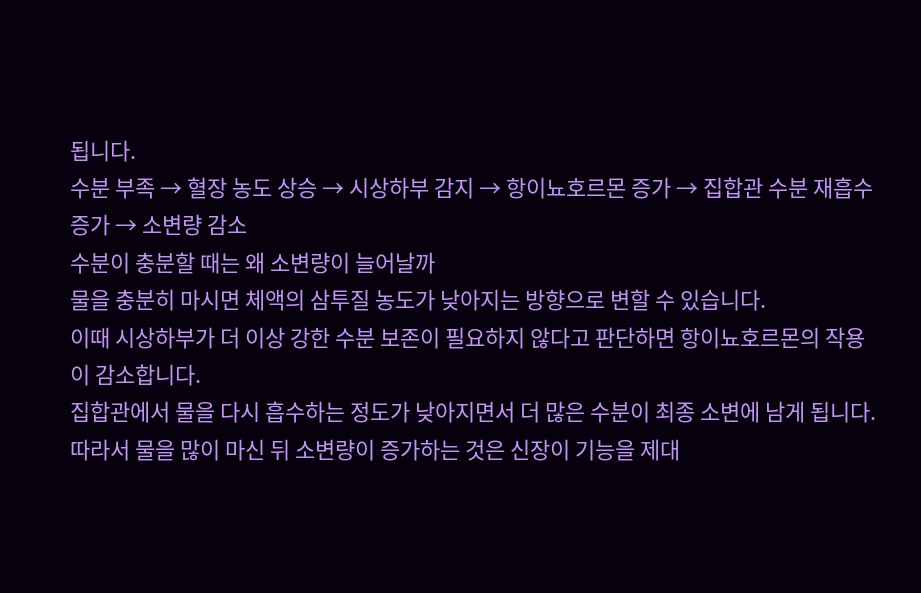됩니다.
수분 부족 → 혈장 농도 상승 → 시상하부 감지 → 항이뇨호르몬 증가 → 집합관 수분 재흡수 증가 → 소변량 감소
수분이 충분할 때는 왜 소변량이 늘어날까
물을 충분히 마시면 체액의 삼투질 농도가 낮아지는 방향으로 변할 수 있습니다.
이때 시상하부가 더 이상 강한 수분 보존이 필요하지 않다고 판단하면 항이뇨호르몬의 작용이 감소합니다.
집합관에서 물을 다시 흡수하는 정도가 낮아지면서 더 많은 수분이 최종 소변에 남게 됩니다.
따라서 물을 많이 마신 뒤 소변량이 증가하는 것은 신장이 기능을 제대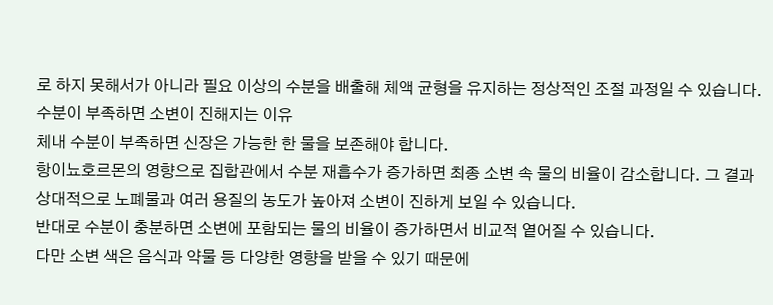로 하지 못해서가 아니라 필요 이상의 수분을 배출해 체액 균형을 유지하는 정상적인 조절 과정일 수 있습니다.
수분이 부족하면 소변이 진해지는 이유
체내 수분이 부족하면 신장은 가능한 한 물을 보존해야 합니다.
항이뇨호르몬의 영향으로 집합관에서 수분 재흡수가 증가하면 최종 소변 속 물의 비율이 감소합니다. 그 결과 상대적으로 노폐물과 여러 용질의 농도가 높아져 소변이 진하게 보일 수 있습니다.
반대로 수분이 충분하면 소변에 포함되는 물의 비율이 증가하면서 비교적 옅어질 수 있습니다.
다만 소변 색은 음식과 약물 등 다양한 영향을 받을 수 있기 때문에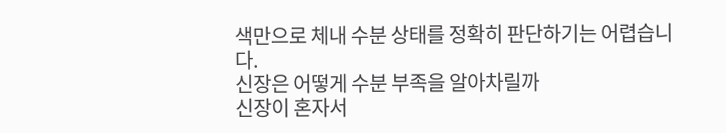색만으로 체내 수분 상태를 정확히 판단하기는 어렵습니다.
신장은 어떻게 수분 부족을 알아차릴까
신장이 혼자서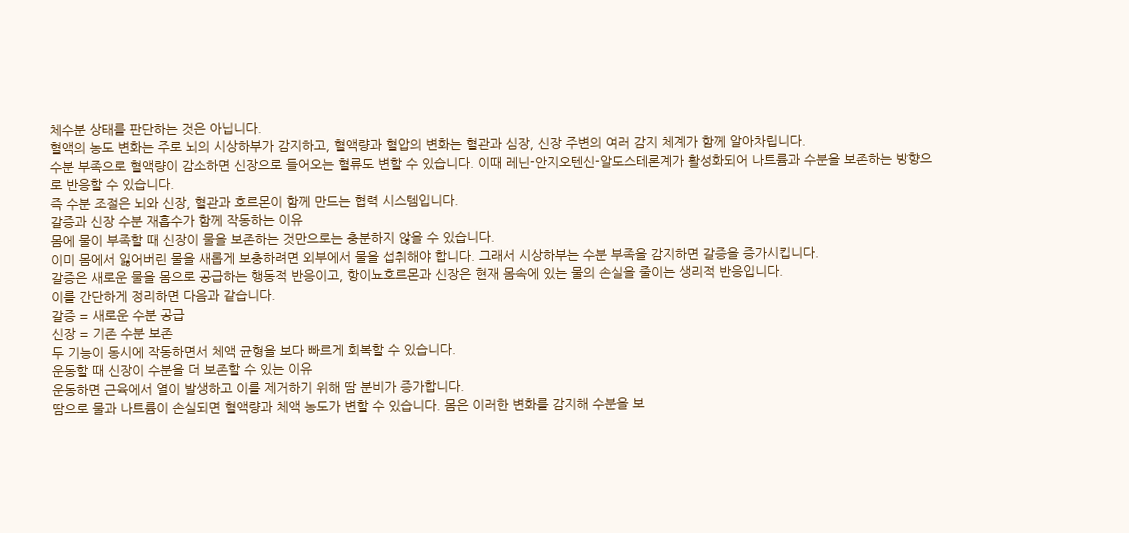체수분 상태를 판단하는 것은 아닙니다.
혈액의 농도 변화는 주로 뇌의 시상하부가 감지하고, 혈액량과 혈압의 변화는 혈관과 심장, 신장 주변의 여러 감지 체계가 함께 알아차립니다.
수분 부족으로 혈액량이 감소하면 신장으로 들어오는 혈류도 변할 수 있습니다. 이때 레닌-안지오텐신-알도스테론계가 활성화되어 나트륨과 수분을 보존하는 방향으로 반응할 수 있습니다.
즉 수분 조절은 뇌와 신장, 혈관과 호르몬이 함께 만드는 협력 시스템입니다.
갈증과 신장 수분 재흡수가 함께 작동하는 이유
몸에 물이 부족할 때 신장이 물을 보존하는 것만으로는 충분하지 않을 수 있습니다.
이미 몸에서 잃어버린 물을 새롭게 보충하려면 외부에서 물을 섭취해야 합니다. 그래서 시상하부는 수분 부족을 감지하면 갈증을 증가시킵니다.
갈증은 새로운 물을 몸으로 공급하는 행동적 반응이고, 항이뇨호르몬과 신장은 현재 몸속에 있는 물의 손실을 줄이는 생리적 반응입니다.
이를 간단하게 정리하면 다음과 같습니다.
갈증 = 새로운 수분 공급
신장 = 기존 수분 보존
두 기능이 동시에 작동하면서 체액 균형을 보다 빠르게 회복할 수 있습니다.
운동할 때 신장이 수분을 더 보존할 수 있는 이유
운동하면 근육에서 열이 발생하고 이를 제거하기 위해 땀 분비가 증가합니다.
땀으로 물과 나트륨이 손실되면 혈액량과 체액 농도가 변할 수 있습니다. 몸은 이러한 변화를 감지해 수분을 보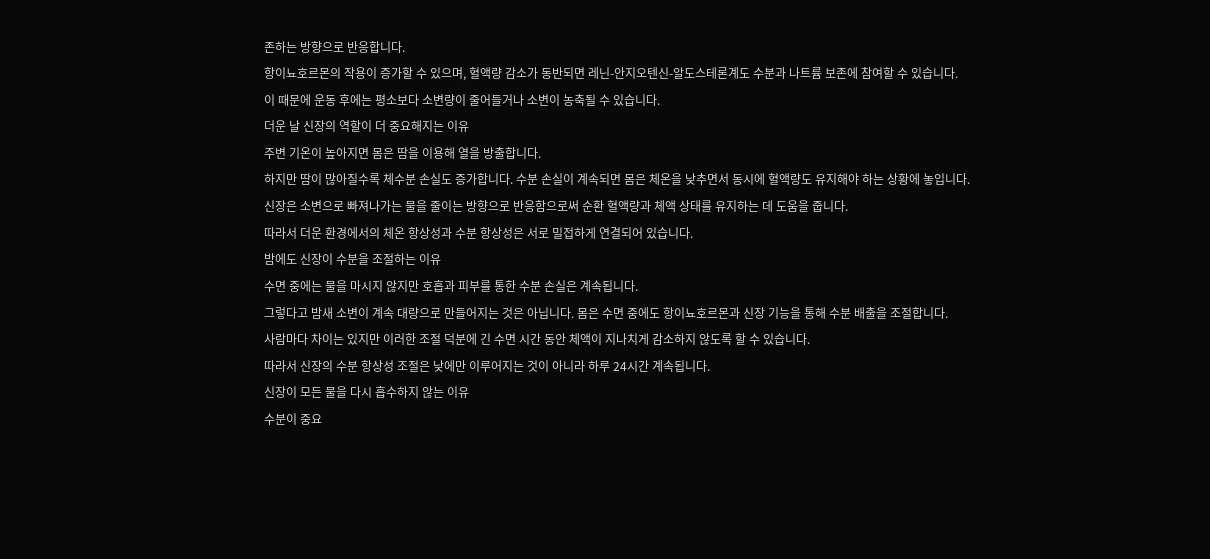존하는 방향으로 반응합니다.
항이뇨호르몬의 작용이 증가할 수 있으며, 혈액량 감소가 동반되면 레닌-안지오텐신-알도스테론계도 수분과 나트륨 보존에 참여할 수 있습니다.
이 때문에 운동 후에는 평소보다 소변량이 줄어들거나 소변이 농축될 수 있습니다.
더운 날 신장의 역할이 더 중요해지는 이유
주변 기온이 높아지면 몸은 땀을 이용해 열을 방출합니다.
하지만 땀이 많아질수록 체수분 손실도 증가합니다. 수분 손실이 계속되면 몸은 체온을 낮추면서 동시에 혈액량도 유지해야 하는 상황에 놓입니다.
신장은 소변으로 빠져나가는 물을 줄이는 방향으로 반응함으로써 순환 혈액량과 체액 상태를 유지하는 데 도움을 줍니다.
따라서 더운 환경에서의 체온 항상성과 수분 항상성은 서로 밀접하게 연결되어 있습니다.
밤에도 신장이 수분을 조절하는 이유
수면 중에는 물을 마시지 않지만 호흡과 피부를 통한 수분 손실은 계속됩니다.
그렇다고 밤새 소변이 계속 대량으로 만들어지는 것은 아닙니다. 몸은 수면 중에도 항이뇨호르몬과 신장 기능을 통해 수분 배출을 조절합니다.
사람마다 차이는 있지만 이러한 조절 덕분에 긴 수면 시간 동안 체액이 지나치게 감소하지 않도록 할 수 있습니다.
따라서 신장의 수분 항상성 조절은 낮에만 이루어지는 것이 아니라 하루 24시간 계속됩니다.
신장이 모든 물을 다시 흡수하지 않는 이유
수분이 중요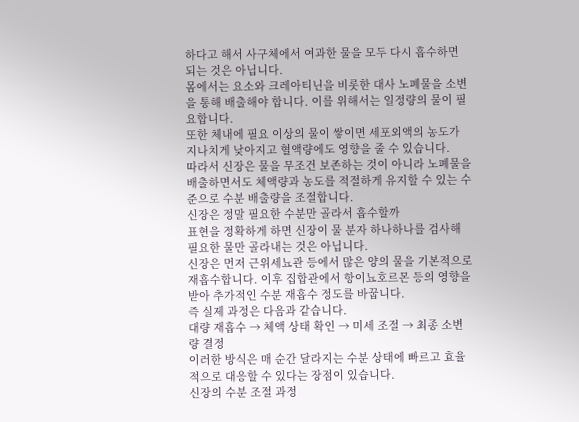하다고 해서 사구체에서 여과한 물을 모두 다시 흡수하면 되는 것은 아닙니다.
몸에서는 요소와 크레아티닌을 비롯한 대사 노폐물을 소변을 통해 배출해야 합니다. 이를 위해서는 일정량의 물이 필요합니다.
또한 체내에 필요 이상의 물이 쌓이면 세포외액의 농도가 지나치게 낮아지고 혈액량에도 영향을 줄 수 있습니다.
따라서 신장은 물을 무조건 보존하는 것이 아니라 노폐물을 배출하면서도 체액량과 농도를 적절하게 유지할 수 있는 수준으로 수분 배출량을 조절합니다.
신장은 정말 필요한 수분만 골라서 흡수할까
표현을 정확하게 하면 신장이 물 분자 하나하나를 검사해 필요한 물만 골라내는 것은 아닙니다.
신장은 먼저 근위세뇨관 등에서 많은 양의 물을 기본적으로 재흡수합니다. 이후 집합관에서 항이뇨호르몬 등의 영향을 받아 추가적인 수분 재흡수 정도를 바꿉니다.
즉 실제 과정은 다음과 같습니다.
대량 재흡수 → 체액 상태 확인 → 미세 조절 → 최종 소변량 결정
이러한 방식은 매 순간 달라지는 수분 상태에 빠르고 효율적으로 대응할 수 있다는 장점이 있습니다.
신장의 수분 조절 과정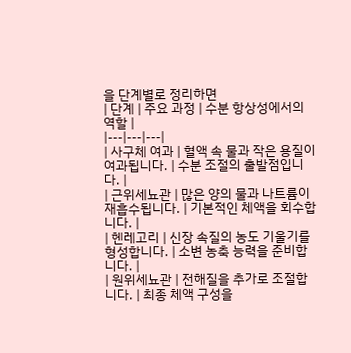을 단계별로 정리하면
| 단계 | 주요 과정 | 수분 항상성에서의 역할 |
|---|---|---|
| 사구체 여과 | 혈액 속 물과 작은 용질이 여과됩니다. | 수분 조절의 출발점입니다. |
| 근위세뇨관 | 많은 양의 물과 나트륨이 재흡수됩니다. | 기본적인 체액을 회수합니다. |
| 헨레고리 | 신장 속질의 농도 기울기를 형성합니다. | 소변 농축 능력을 준비합니다. |
| 원위세뇨관 | 전해질을 추가로 조절합니다. | 최종 체액 구성을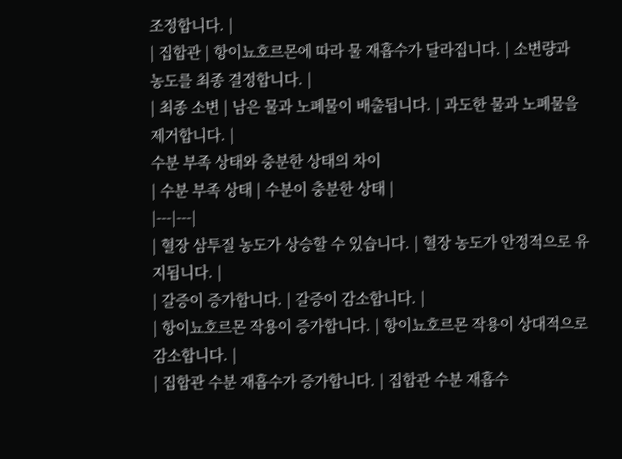조정합니다. |
| 집합관 | 항이뇨호르몬에 따라 물 재흡수가 달라집니다. | 소변량과 농도를 최종 결정합니다. |
| 최종 소변 | 남은 물과 노폐물이 배출됩니다. | 과도한 물과 노폐물을 제거합니다. |
수분 부족 상태와 충분한 상태의 차이
| 수분 부족 상태 | 수분이 충분한 상태 |
|---|---|
| 혈장 삼투질 농도가 상승할 수 있습니다. | 혈장 농도가 안정적으로 유지됩니다. |
| 갈증이 증가합니다. | 갈증이 감소합니다. |
| 항이뇨호르몬 작용이 증가합니다. | 항이뇨호르몬 작용이 상대적으로 감소합니다. |
| 집합관 수분 재흡수가 증가합니다. | 집합관 수분 재흡수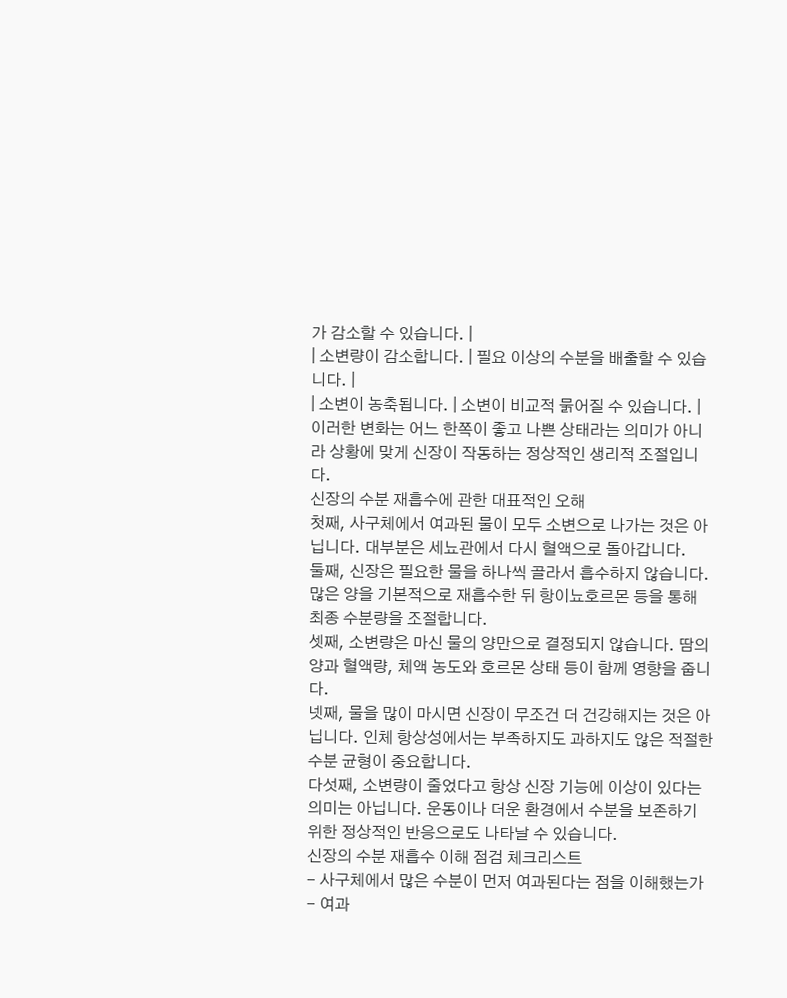가 감소할 수 있습니다. |
| 소변량이 감소합니다. | 필요 이상의 수분을 배출할 수 있습니다. |
| 소변이 농축됩니다. | 소변이 비교적 묽어질 수 있습니다. |
이러한 변화는 어느 한쪽이 좋고 나쁜 상태라는 의미가 아니라 상황에 맞게 신장이 작동하는 정상적인 생리적 조절입니다.
신장의 수분 재흡수에 관한 대표적인 오해
첫째, 사구체에서 여과된 물이 모두 소변으로 나가는 것은 아닙니다. 대부분은 세뇨관에서 다시 혈액으로 돌아갑니다.
둘째, 신장은 필요한 물을 하나씩 골라서 흡수하지 않습니다. 많은 양을 기본적으로 재흡수한 뒤 항이뇨호르몬 등을 통해 최종 수분량을 조절합니다.
셋째, 소변량은 마신 물의 양만으로 결정되지 않습니다. 땀의 양과 혈액량, 체액 농도와 호르몬 상태 등이 함께 영향을 줍니다.
넷째, 물을 많이 마시면 신장이 무조건 더 건강해지는 것은 아닙니다. 인체 항상성에서는 부족하지도 과하지도 않은 적절한 수분 균형이 중요합니다.
다섯째, 소변량이 줄었다고 항상 신장 기능에 이상이 있다는 의미는 아닙니다. 운동이나 더운 환경에서 수분을 보존하기 위한 정상적인 반응으로도 나타날 수 있습니다.
신장의 수분 재흡수 이해 점검 체크리스트
- 사구체에서 많은 수분이 먼저 여과된다는 점을 이해했는가
- 여과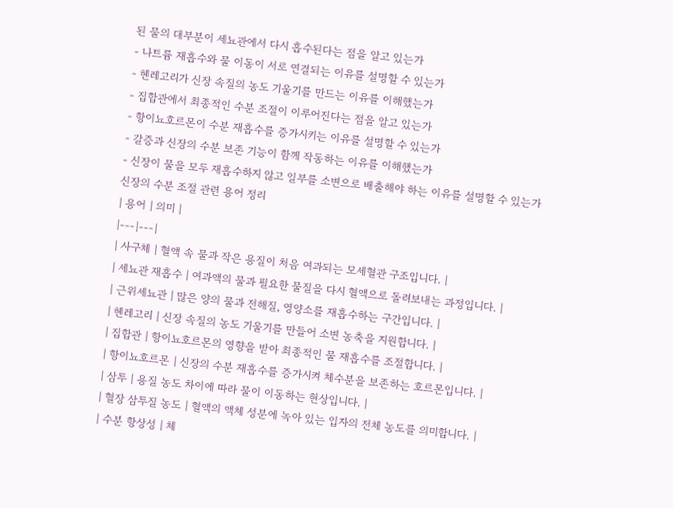된 물의 대부분이 세뇨관에서 다시 흡수된다는 점을 알고 있는가
- 나트륨 재흡수와 물 이동이 서로 연결되는 이유를 설명할 수 있는가
- 헨레고리가 신장 속질의 농도 기울기를 만드는 이유를 이해했는가
- 집합관에서 최종적인 수분 조절이 이루어진다는 점을 알고 있는가
- 항이뇨호르몬이 수분 재흡수를 증가시키는 이유를 설명할 수 있는가
- 갈증과 신장의 수분 보존 기능이 함께 작동하는 이유를 이해했는가
- 신장이 물을 모두 재흡수하지 않고 일부를 소변으로 배출해야 하는 이유를 설명할 수 있는가
신장의 수분 조절 관련 용어 정리
| 용어 | 의미 |
|---|---|
| 사구체 | 혈액 속 물과 작은 용질이 처음 여과되는 모세혈관 구조입니다. |
| 세뇨관 재흡수 | 여과액의 물과 필요한 물질을 다시 혈액으로 돌려보내는 과정입니다. |
| 근위세뇨관 | 많은 양의 물과 전해질, 영양소를 재흡수하는 구간입니다. |
| 헨레고리 | 신장 속질의 농도 기울기를 만들어 소변 농축을 지원합니다. |
| 집합관 | 항이뇨호르몬의 영향을 받아 최종적인 물 재흡수를 조절합니다. |
| 항이뇨호르몬 | 신장의 수분 재흡수를 증가시켜 체수분을 보존하는 호르몬입니다. |
| 삼투 | 용질 농도 차이에 따라 물이 이동하는 현상입니다. |
| 혈장 삼투질 농도 | 혈액의 액체 성분에 녹아 있는 입자의 전체 농도를 의미합니다. |
| 수분 항상성 | 체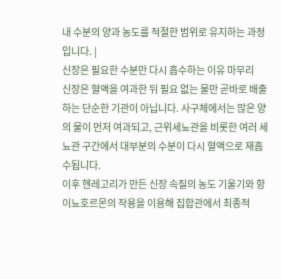내 수분의 양과 농도를 적절한 범위로 유지하는 과정입니다. |
신장은 필요한 수분만 다시 흡수하는 이유 마무리
신장은 혈액을 여과한 뒤 필요 없는 물만 곧바로 배출하는 단순한 기관이 아닙니다. 사구체에서는 많은 양의 물이 먼저 여과되고, 근위세뇨관을 비롯한 여러 세뇨관 구간에서 대부분의 수분이 다시 혈액으로 재흡수됩니다.
이후 헨레고리가 만든 신장 속질의 농도 기울기와 항이뇨호르몬의 작용을 이용해 집합관에서 최종적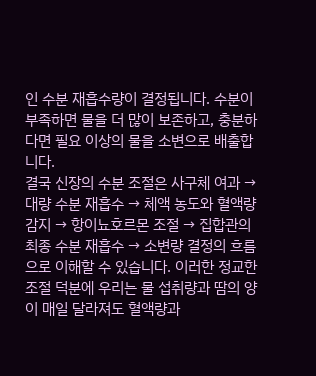인 수분 재흡수량이 결정됩니다. 수분이 부족하면 물을 더 많이 보존하고, 충분하다면 필요 이상의 물을 소변으로 배출합니다.
결국 신장의 수분 조절은 사구체 여과 → 대량 수분 재흡수 → 체액 농도와 혈액량 감지 → 항이뇨호르몬 조절 → 집합관의 최종 수분 재흡수 → 소변량 결정의 흐름으로 이해할 수 있습니다. 이러한 정교한 조절 덕분에 우리는 물 섭취량과 땀의 양이 매일 달라져도 혈액량과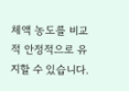체액 농도를 비교적 안정적으로 유지할 수 있습니다.